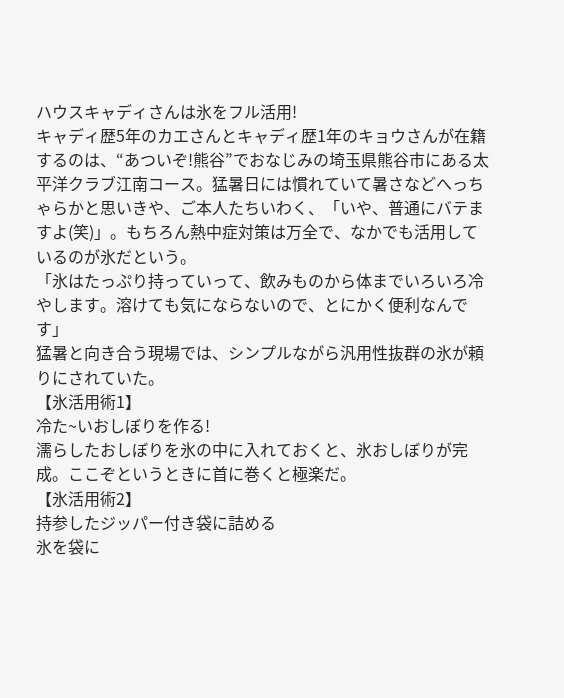ハウスキャディさんは氷をフル活用!
キャディ歴5年のカエさんとキャディ歴1年のキョウさんが在籍するのは、“あついぞ!熊谷”でおなじみの埼玉県熊谷市にある太平洋クラブ江南コース。猛暑日には慣れていて暑さなどへっちゃらかと思いきや、ご本人たちいわく、「いや、普通にバテますよ(笑)」。もちろん熱中症対策は万全で、なかでも活用しているのが氷だという。
「氷はたっぷり持っていって、飲みものから体までいろいろ冷やします。溶けても気にならないので、とにかく便利なんです」
猛暑と向き合う現場では、シンプルながら汎用性抜群の氷が頼りにされていた。
【氷活用術1】
冷た~いおしぼりを作る!
濡らしたおしぼりを氷の中に入れておくと、氷おしぼりが完成。ここぞというときに首に巻くと極楽だ。
【氷活用術2】
持参したジッパー付き袋に詰める
氷を袋に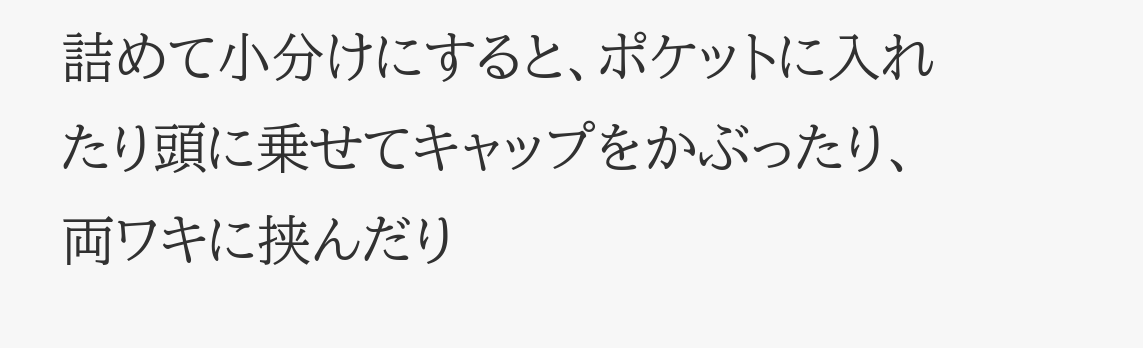詰めて小分けにすると、ポケットに入れたり頭に乗せてキャップをかぶったり、両ワキに挟んだり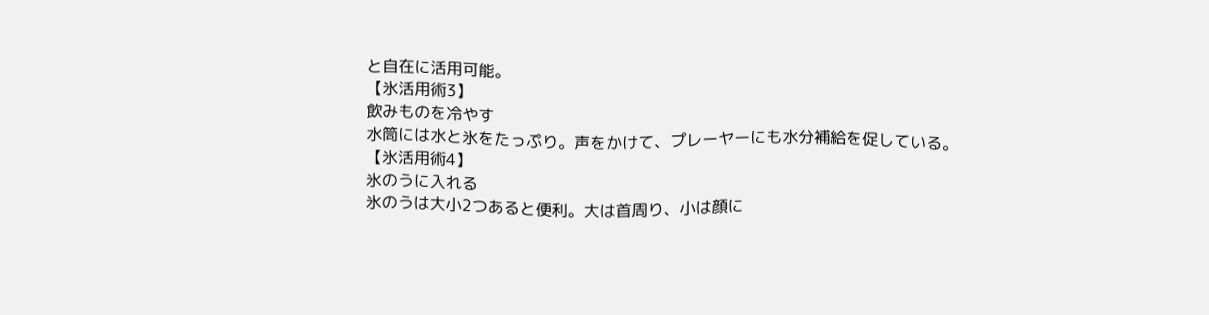と自在に活用可能。
【氷活用術3】
飲みものを冷やす
水筒には水と氷をたっぷり。声をかけて、プレーヤーにも水分補給を促している。
【氷活用術4】
氷のうに入れる
氷のうは大小2つあると便利。大は首周り、小は顔に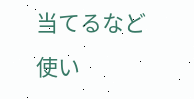当てるなど使い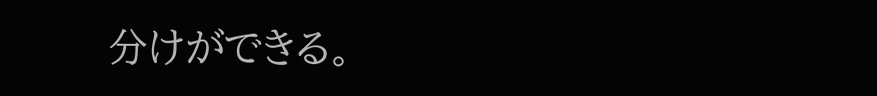分けができる。